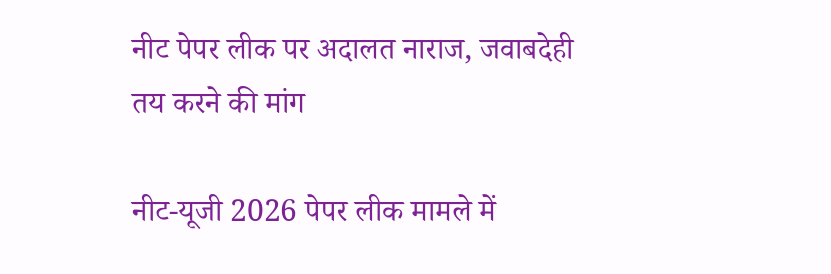नीट पेपर लीक पर अदालत नाराज, जवाबदेही तय करने की मांग

नीट-यूजी 2026 पेपर लीक मामले में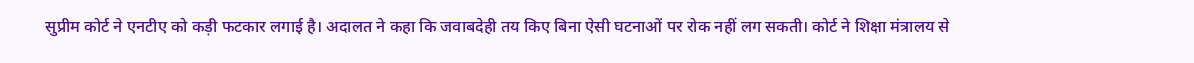सुप्रीम कोर्ट ने एनटीए को कड़ी फटकार लगाई है। अदालत ने कहा कि जवाबदेही तय किए बिना ऐसी घटनाओं पर रोक नहीं लग सकती। कोर्ट ने शिक्षा मंत्रालय से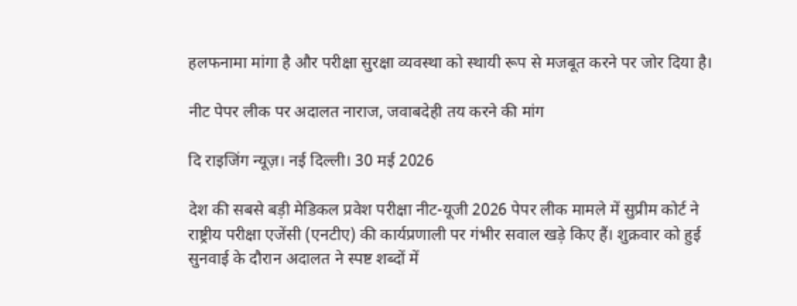हलफनामा मांगा है और परीक्षा सुरक्षा व्यवस्था को स्थायी रूप से मजबूत करने पर जोर दिया है।

नीट पेपर लीक पर अदालत नाराज, जवाबदेही तय करने की मांग

दि राइजिंग न्यूज़। नई दिल्ली। 30 मई 2026

देश की सबसे बड़ी मेडिकल प्रवेश परीक्षा नीट-यूजी 2026 पेपर लीक मामले में सुप्रीम कोर्ट ने राष्ट्रीय परीक्षा एजेंसी (एनटीए) की कार्यप्रणाली पर गंभीर सवाल खड़े किए हैं। शुक्रवार को हुई सुनवाई के दौरान अदालत ने स्पष्ट शब्दों में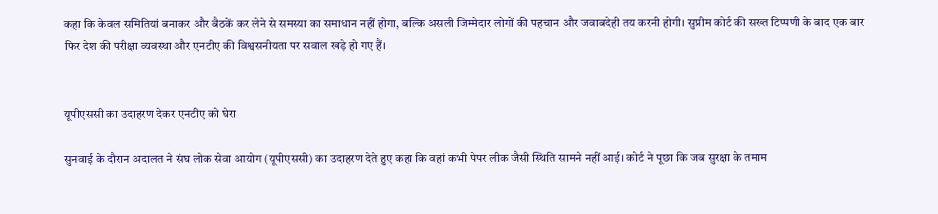कहा कि केवल समितियां बनाकर और बैठकें कर लेने से समस्या का समाधान नहीं होगा, बल्कि असली जिम्मेदार लोगों की पहचान और जवाबदेही तय करनी होगी। सुप्रीम कोर्ट की सख्त टिप्पणी के बाद एक बार फिर देश की परीक्षा व्यवस्था और एनटीए की विश्वसनीयता पर सवाल खड़े हो गए हैं।


यूपीएससी का उदाहरण देकर एनटीए को घेरा

सुनवाई के दौरान अदालत ने संघ लोक सेवा आयोग (यूपीएससी) का उदाहरण देते हुए कहा कि वहां कभी पेपर लीक जैसी स्थिति सामने नहीं आई। कोर्ट ने पूछा कि जब सुरक्षा के तमाम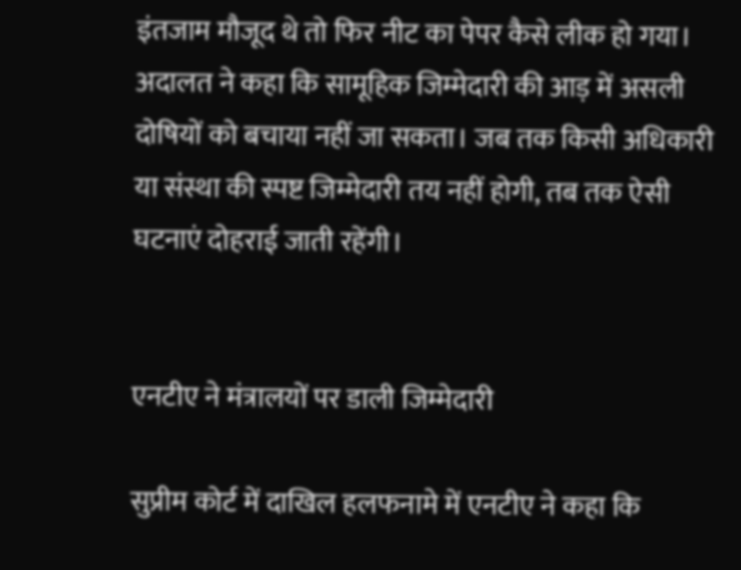इंतजाम मौजूद थे तो फिर नीट का पेपर कैसे लीक हो गया। अदालत ने कहा कि सामूहिक जिम्मेदारी की आड़ में असली दोषियों को बचाया नहीं जा सकता। जब तक किसी अधिकारी या संस्था की स्पष्ट जिम्मेदारी तय नहीं होगी, तब तक ऐसी घटनाएं दोहराई जाती रहेंगी।


एनटीए ने मंत्रालयों पर डाली जिम्मेदारी

सुप्रीम कोर्ट में दाखिल हलफनामे में एनटीए ने कहा कि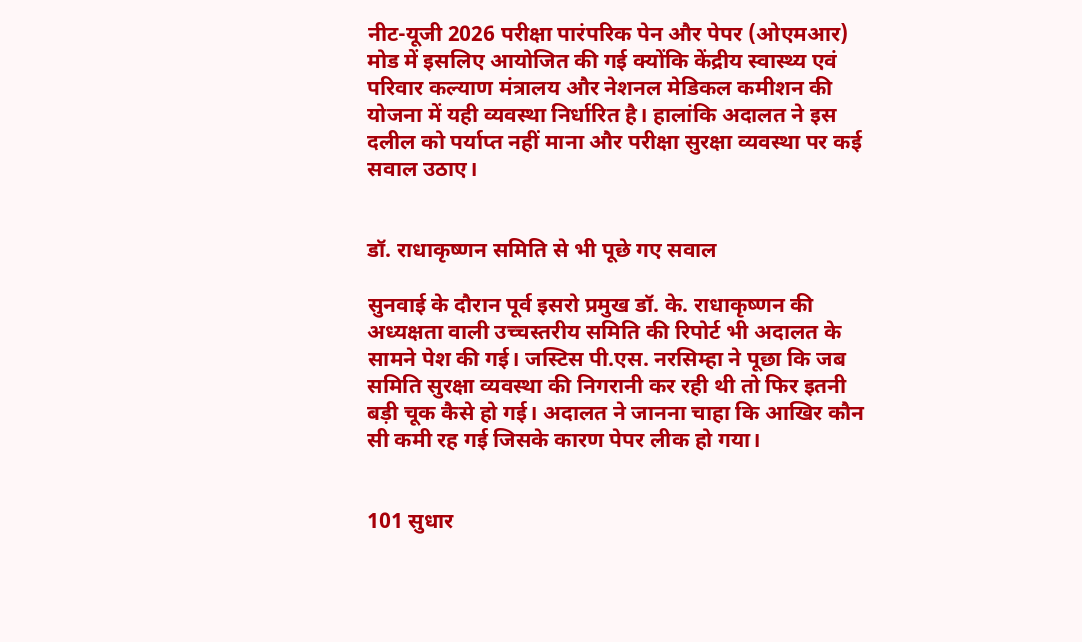नीट-यूजी 2026 परीक्षा पारंपरिक पेन और पेपर (ओएमआर) मोड में इसलिए आयोजित की गई क्योंकि केंद्रीय स्वास्थ्य एवं परिवार कल्याण मंत्रालय और नेशनल मेडिकल कमीशन की योजना में यही व्यवस्था निर्धारित है। हालांकि अदालत ने इस दलील को पर्याप्त नहीं माना और परीक्षा सुरक्षा व्यवस्था पर कई सवाल उठाए।


डॉ. राधाकृष्णन समिति से भी पूछे गए सवाल

सुनवाई के दौरान पूर्व इसरो प्रमुख डॉ. के. राधाकृष्णन की अध्यक्षता वाली उच्चस्तरीय समिति की रिपोर्ट भी अदालत के सामने पेश की गई। जस्टिस पी.एस. नरसिम्हा ने पूछा कि जब समिति सुरक्षा व्यवस्था की निगरानी कर रही थी तो फिर इतनी बड़ी चूक कैसे हो गई। अदालत ने जानना चाहा कि आखिर कौन सी कमी रह गई जिसके कारण पेपर लीक हो गया।


101 सुधार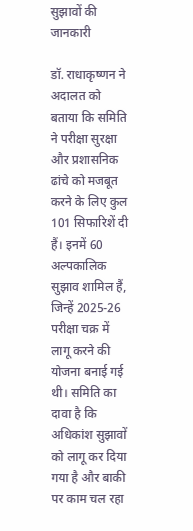सुझावों की जानकारी

डॉ. राधाकृष्णन ने अदालत को बताया कि समिति ने परीक्षा सुरक्षा और प्रशासनिक ढांचे को मजबूत करने के लिए कुल 101 सिफारिशें दी हैं। इनमें 60 अल्पकालिक सुझाव शामिल हैं, जिन्हें 2025-26 परीक्षा चक्र में लागू करने की योजना बनाई गई थी। समिति का दावा है कि अधिकांश सुझावों को लागू कर दिया गया है और बाकी पर काम चल रहा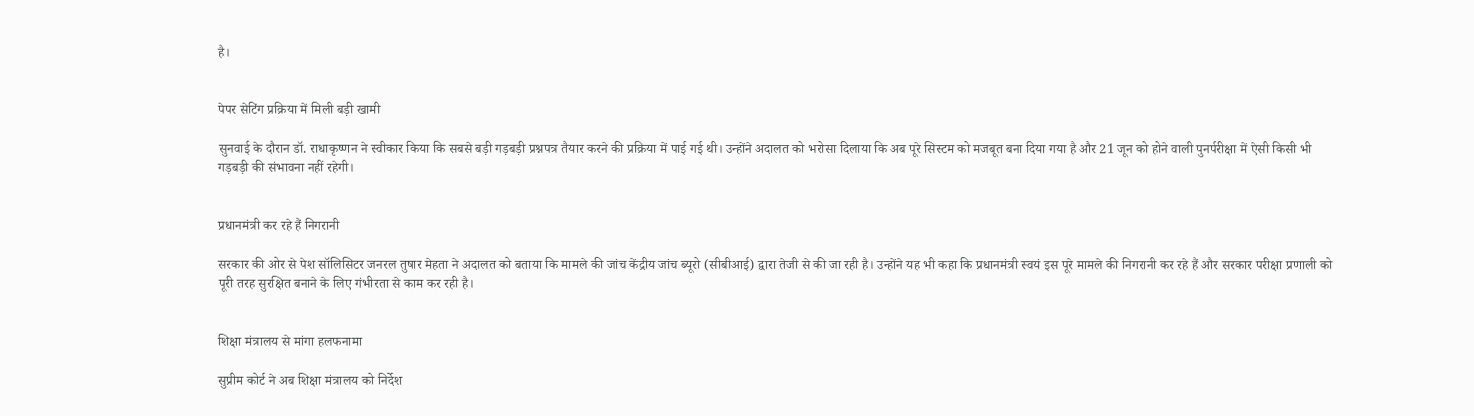है।


पेपर सेटिंग प्रक्रिया में मिली बड़ी खामी

सुनवाई के दौरान डॉ. राधाकृष्णन ने स्वीकार किया कि सबसे बड़ी गड़बड़ी प्रश्नपत्र तैयार करने की प्रक्रिया में पाई गई थी। उन्होंने अदालत को भरोसा दिलाया कि अब पूरे सिस्टम को मजबूत बना दिया गया है और 21 जून को होने वाली पुनर्परीक्षा में ऐसी किसी भी गड़बड़ी की संभावना नहीं रहेगी।


प्रधानमंत्री कर रहे हैं निगरानी

सरकार की ओर से पेश सॉलिसिटर जनरल तुषार मेहता ने अदालत को बताया कि मामले की जांच केंद्रीय जांच ब्यूरो (सीबीआई) द्वारा तेजी से की जा रही है। उन्होंने यह भी कहा कि प्रधानमंत्री स्वयं इस पूरे मामले की निगरानी कर रहे हैं और सरकार परीक्षा प्रणाली को पूरी तरह सुरक्षित बनाने के लिए गंभीरता से काम कर रही है।


शिक्षा मंत्रालय से मांगा हलफनामा

सुप्रीम कोर्ट ने अब शिक्षा मंत्रालय को निर्देश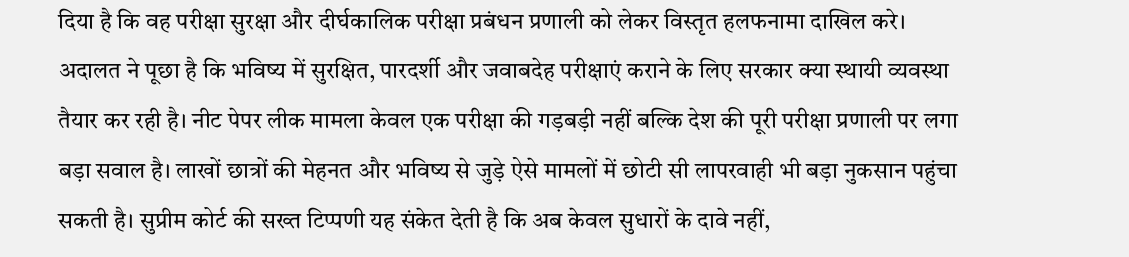दिया है कि वह परीक्षा सुरक्षा और दीर्घकालिक परीक्षा प्रबंधन प्रणाली को लेकर विस्तृत हलफनामा दाखिल करे। अदालत ने पूछा है कि भविष्य में सुरक्षित, पारदर्शी और जवाबदेह परीक्षाएं कराने के लिए सरकार क्या स्थायी व्यवस्था तैयार कर रही है। नीट पेपर लीक मामला केवल एक परीक्षा की गड़बड़ी नहीं बल्कि देश की पूरी परीक्षा प्रणाली पर लगा बड़ा सवाल है। लाखों छात्रों की मेहनत और भविष्य से जुड़े ऐसे मामलों में छोटी सी लापरवाही भी बड़ा नुकसान पहुंचा सकती है। सुप्रीम कोर्ट की सख्त टिप्पणी यह संकेत देती है कि अब केवल सुधारों के दावे नहीं,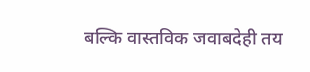बल्कि वास्तविक जवाबदेही तय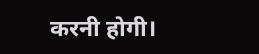करनी होगी।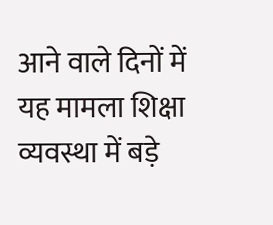आने वाले दिनों में यह मामला शिक्षा व्यवस्था में बड़े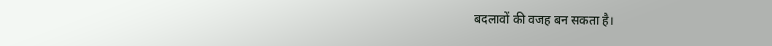बदलावों की वजह बन सकता है।